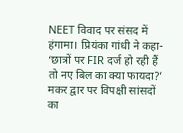NEET विवाद पर संसद में हंगामा। प्रियंका गांधी ने कहा- ‘छात्रों पर FIR दर्ज हो रही हैं तो नए बिल का क्या फायदा?’ मकर द्वार पर विपक्षी सांसदों का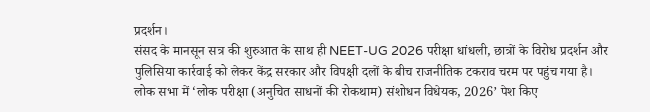प्रदर्शन।
संसद के मानसून सत्र की शुरुआत के साथ ही NEET-UG 2026 परीक्षा धांधली, छात्रों के विरोध प्रदर्शन और पुलिसिया कार्रवाई को लेकर केंद्र सरकार और विपक्षी दलों के बीच राजनीतिक टकराव चरम पर पहुंच गया है। लोक सभा में ‘लोक परीक्षा (अनुचित साधनों की रोकथाम) संशोधन विधेयक, 2026’ पेश किए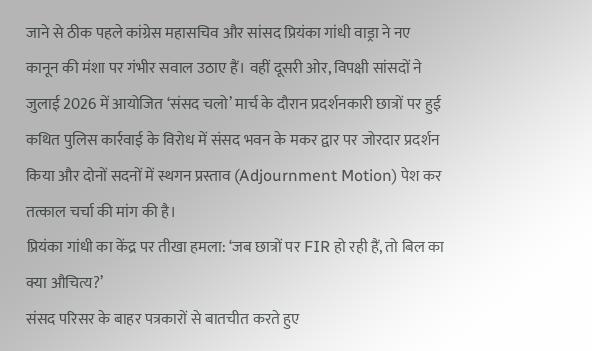जाने से ठीक पहले कांग्रेस महासचिव और सांसद प्रियंका गांधी वाड्रा ने नए कानून की मंशा पर गंभीर सवाल उठाए हैं। वहीं दूसरी ओर, विपक्षी सांसदों ने जुलाई 2026 में आयोजित ‘संसद चलो’ मार्च के दौरान प्रदर्शनकारी छात्रों पर हुई कथित पुलिस कार्रवाई के विरोध में संसद भवन के मकर द्वार पर जोरदार प्रदर्शन किया और दोनों सदनों में स्थगन प्रस्ताव (Adjournment Motion) पेश कर तत्काल चर्चा की मांग की है।
प्रियंका गांधी का केंद्र पर तीखा हमला: ‘जब छात्रों पर FIR हो रही हैं, तो बिल का क्या औचित्य?’
संसद परिसर के बाहर पत्रकारों से बातचीत करते हुए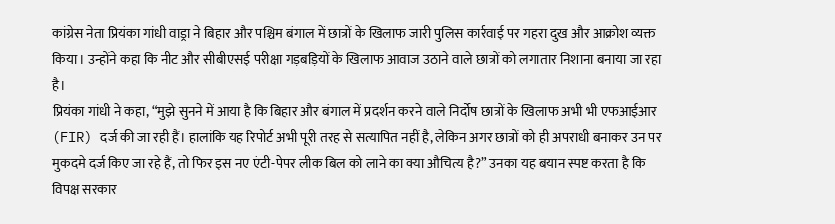कांग्रेस नेता प्रियंका गांधी वाड्रा ने बिहार और पश्चिम बंगाल में छात्रों के खिलाफ जारी पुलिस कार्रवाई पर गहरा दुख और आक्रोश व्यक्त किया। उन्होंने कहा कि नीट और सीबीएसई परीक्षा गड़बड़ियों के खिलाफ आवाज उठाने वाले छात्रों को लगातार निशाना बनाया जा रहा है।
प्रियंका गांधी ने कहा, “मुझे सुनने में आया है कि बिहार और बंगाल में प्रदर्शन करने वाले निर्दोष छात्रों के खिलाफ अभी भी एफआईआर (FIR) दर्ज की जा रही हैं। हालांकि यह रिपोर्ट अभी पूरी तरह से सत्यापित नहीं है, लेकिन अगर छात्रों को ही अपराधी बनाकर उन पर मुकदमे दर्ज किए जा रहे हैं, तो फिर इस नए एंटी-पेपर लीक बिल को लाने का क्या औचित्य है?” उनका यह बयान स्पष्ट करता है कि विपक्ष सरकार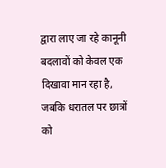द्वारा लाए जा रहे कानूनी बदलावों को केवल एक दिखावा मान रहा है, जबकि धरातल पर छात्रों को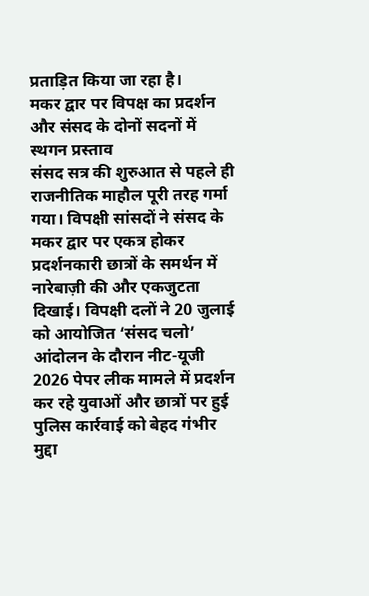प्रताड़ित किया जा रहा है।
मकर द्वार पर विपक्ष का प्रदर्शन और संसद के दोनों सदनों में स्थगन प्रस्ताव
संसद सत्र की शुरुआत से पहले ही राजनीतिक माहौल पूरी तरह गर्मा गया। विपक्षी सांसदों ने संसद के मकर द्वार पर एकत्र होकर प्रदर्शनकारी छात्रों के समर्थन में नारेबाज़ी की और एकजुटता दिखाई। विपक्षी दलों ने 20 जुलाई को आयोजित ‘संसद चलो’ आंदोलन के दौरान नीट-यूजी 2026 पेपर लीक मामले में प्रदर्शन कर रहे युवाओं और छात्रों पर हुई पुलिस कार्रवाई को बेहद गंभीर मुद्दा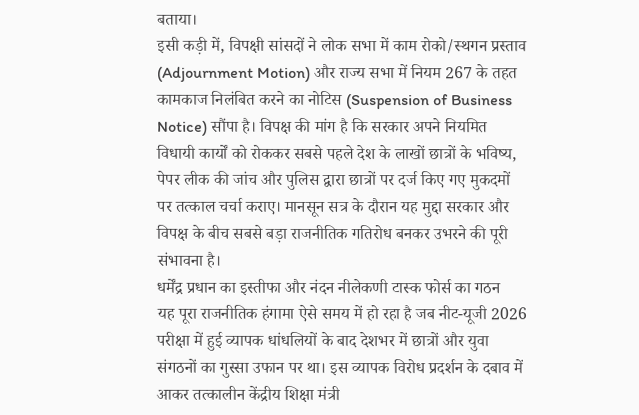बताया।
इसी कड़ी में, विपक्षी सांसदों ने लोक सभा में काम रोको/स्थगन प्रस्ताव (Adjournment Motion) और राज्य सभा में नियम 267 के तहत कामकाज निलंबित करने का नोटिस (Suspension of Business Notice) सौंपा है। विपक्ष की मांग है कि सरकार अपने नियमित विधायी कार्यों को रोककर सबसे पहले देश के लाखों छात्रों के भविष्य, पेपर लीक की जांच और पुलिस द्वारा छात्रों पर दर्ज किए गए मुकदमों पर तत्काल चर्चा कराए। मानसून सत्र के दौरान यह मुद्दा सरकार और विपक्ष के बीच सबसे बड़ा राजनीतिक गतिरोध बनकर उभरने की पूरी संभावना है।
धर्मेंद्र प्रधान का इस्तीफा और नंदन नीलेकणी टास्क फोर्स का गठन
यह पूरा राजनीतिक हंगामा ऐसे समय में हो रहा है जब नीट-यूजी 2026 परीक्षा में हुई व्यापक धांधलियों के बाद देशभर में छात्रों और युवा संगठनों का गुस्सा उफान पर था। इस व्यापक विरोध प्रदर्शन के दबाव में आकर तत्कालीन केंद्रीय शिक्षा मंत्री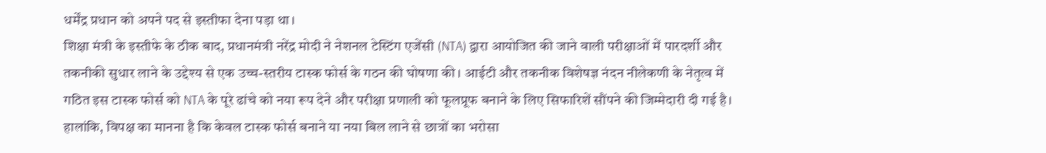धर्मेंद्र प्रधान को अपने पद से इस्तीफा देना पड़ा था।
शिक्षा मंत्री के इस्तीफे के ठीक बाद, प्रधानमंत्री नरेंद्र मोदी ने नेशनल टेस्टिंग एजेंसी (NTA) द्वारा आयोजित की जाने वाली परीक्षाओं में पारदर्शी और तकनीकी सुधार लाने के उद्देश्य से एक उच्च-स्तरीय टास्क फोर्स के गठन की घोषणा की। आईटी और तकनीक विशेषज्ञ नंदन नीलेकणी के नेतृत्व में गठित इस टास्क फोर्स को NTA के पूरे ढांचे को नया रूप देने और परीक्षा प्रणाली को फूलप्रूफ बनाने के लिए सिफारिशें सौंपने की जिम्मेदारी दी गई है। हालांकि, विपक्ष का मानना है कि केवल टास्क फोर्स बनाने या नया बिल लाने से छात्रों का भरोसा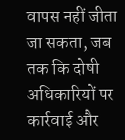वापस नहीं जीता जा सकता, जब तक कि दोषी अधिकारियों पर कार्रवाई और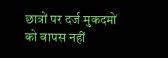छात्रों पर दर्ज मुकदमों को वापस नहीं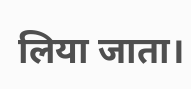लिया जाता।